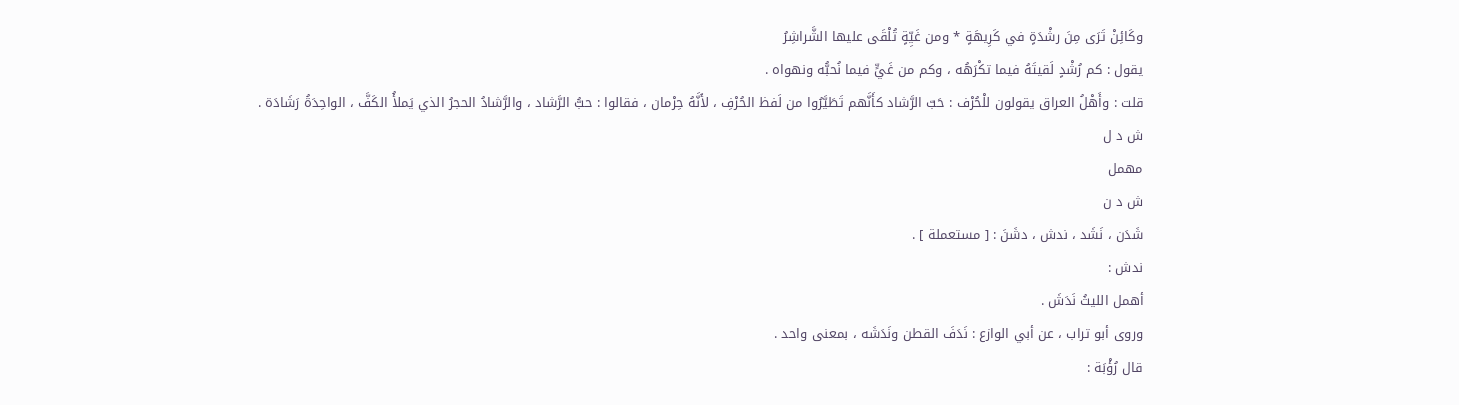وكَائِنْ تَرَى مِنَ رشْدَةٍ في كَرِيهَةٍ * ومن غَيِّةٍ تُلْقَى عليها الشَّراشِرُ
يقول : كم رُشْدٍ لَقيتَهُ فيما تكْرَهُه ، وكم من غَيٍّ فيما نُحبُّه ونهواه .
قلت : وأَهْلُ العراق يقولون للْحُرْف : حَبّ الرَّشاد كأَنَّهم تَطَيَّرُوا من لَفظ الحُرْفِ ، لأَنَّهُ حِرْمان ، فقالوا : حبُّ الرَّشاد ، والرَّشادُ الحجرُ الذي يَملأُ الكَفَّ ، الواحِدَةُ رَشَادَة .
ش د ل
مهمل
ش د ن
شَدَن ، نَشَد ، ندش ، دشَنَ : [ مستعملة ] .
ندش :
أهمل الليثُ نَدَشَ .
وروى أبو تراب ، عن أبي الوازع : نَدَفَ القطن ونَدَشَه ، بمعنى واحد .
قال رُؤْبَة :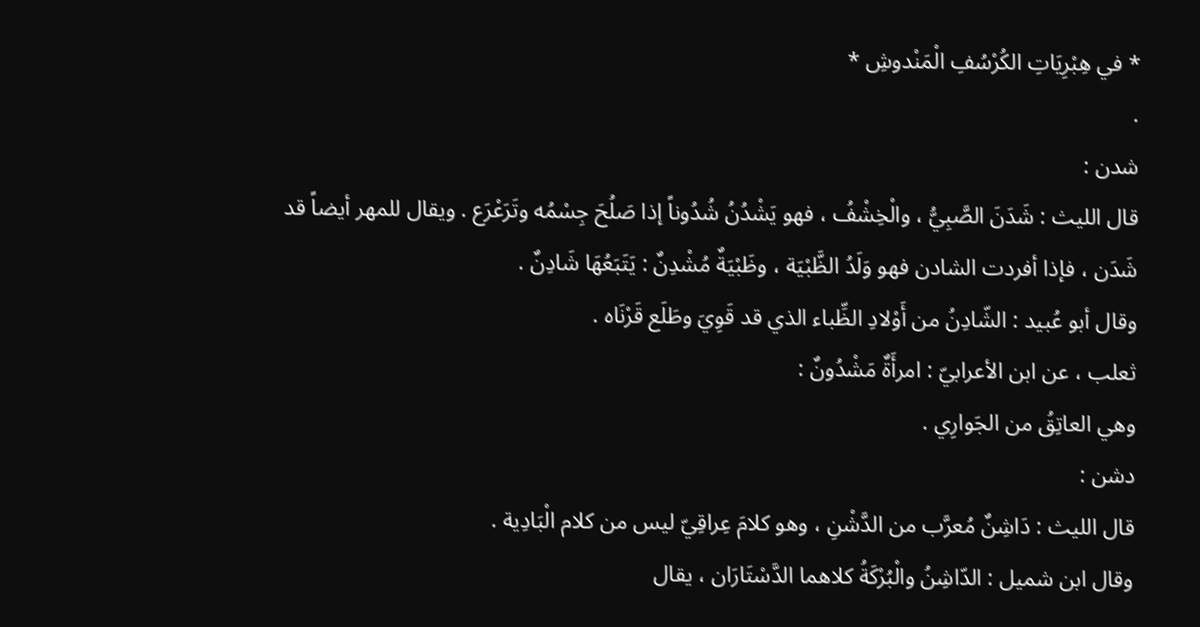* في هِبْرِيَاتِ الكُرْسُفِ الْمَنْدوشِ *
.
شدن :
قال الليث : شَدَنَ الصَّبِيُّ ، والْخِشْفُ ، فهو يَشْدُنُ شُدُوناً إذا صَلُحَ جِسْمُه وتَرَعْرَع . ويقال للمهر أيضاً قد شَدَن ، فإذا أفردت الشادن فهو وَلَدُ الظَّبْيَة ، وظَبْيَةٌ مُشْدِنٌ : يَتَبَعُهَا شَادِنٌ .
وقال أبو عُبيد : الشّادِنُ من أَوْلادِ الظِّباء الذي قد قَوِيَ وطَلَع قَرْنَاه .
ثعلب ، عن ابن الأعرابيّ : امرأَةٌ مَشْدُونٌ :
وهي العاتِقُ من الجَوارِي .
دشن :
قال الليث : دَاشِنٌ مُعرَّب من الدَّشْنِ ، وهو كلامَ عِراقِيّ ليس من كلام الْبَادِية .
وقال ابن شميل : الدّاشِنُ والْبُرْكَةُ كلاهما الدَّسْتَارَان ، يقال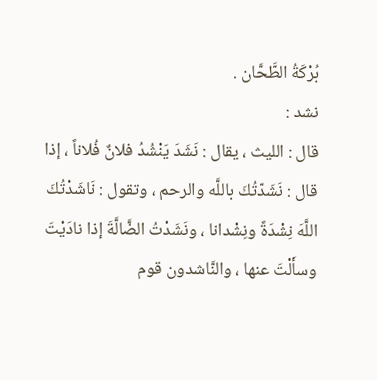بُرْكَةُ الطَّحَّان .
نشد :
قال : الليث ، يقال : نَشَدَ يَنْشُدُ فلانٌ فُلاناً ، إذا قال : نَشَدّتُكَ باللَّه والرحم ، وتقول : نَاشَدْتُكَ اللَّهَ نِشْدَةً ونِشْدانا ، ونَشَدْتُ الضَّالَّةَ إذا نادَيْتَ وسأَلْتَ عنها ، والنَّاشدون قوم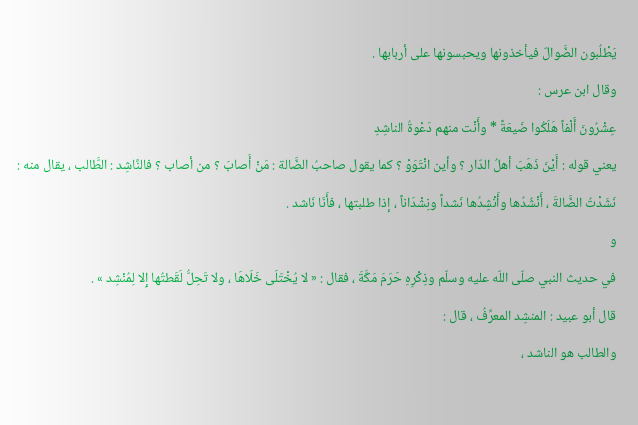يَطْلُبون الضَّوالّ فيأخذونها ويحبسونها على أربابها .
وقال ابن عرس :
عِشْرُونَ أَلْفاً هَلَكُوا ضَيعَةً * وأَنْت منهم دَعْوةُ الناشِدِ
يعني قوله : أَيْنَ ذَهَبَ أهلُ الدّار ؟ وأين انْتَوَوْ ؟ كما يقول صاحبُ الضَّالة : مَنْ أَصابَ ؟ من أصاب ؟ فالنَّاشِد : الطَّالب ، يقال منه : نَشَدْتُ الضَّالةَ ، أَنْشُدُها وأَنْشِدُها نَشداً ونِشْدَاناً ، إذا طلبتها ، فأَنَا نَاشد .
و
في حديث النبي صلّى اللّه عليه وسلّم وذِكْرِهِ حَرَمَ مَكَّةَ ، فقال : « لا يُخْتَلَى خَلَاهَا ، ولا تَحِلُّ لَقَطتُها إِلا لِمُنْشِد » .
قال أبو عبيد : المنشِد المعرِّفُ ، قال :
والطالب هو الناشد ،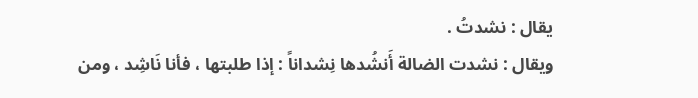يقال : نشدتُ .
ويقال : نشدت الضالة أَنشُدها نِشداناً : إذا طلبتها ، فأنا نَاشِد ، ومن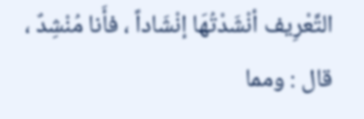التَّعْرِيف أنْشَدْتُهَا إنْشَاداً ، فأَنا مُنْشِدٌ ، قال : ومما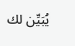يُبَيِّن لك